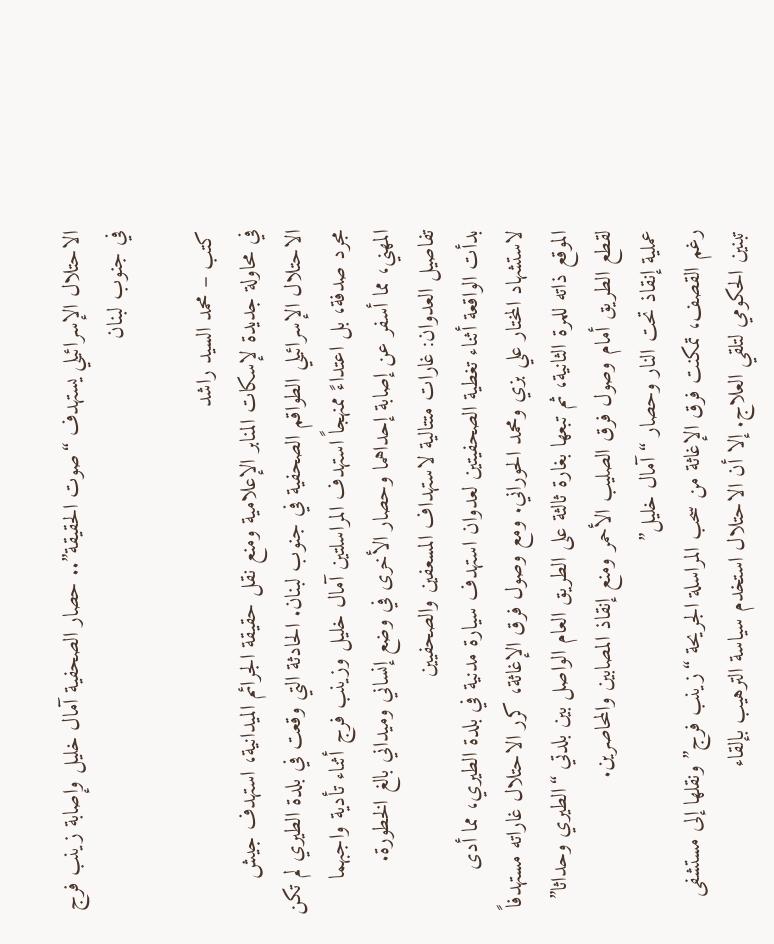الاحتلال الإسرائيلي يستهدف “صوت الحقيقة”.. حصار الصحفية آمال خليل وإصابة زينب فرج في جنوب لبنان

كتب – محمد السيد راشد
في محاولة جديدة لإسكات المنابر الإعلامية ومنع نقل حقيقة الجرائم الميدانية، استهدف جيش الاحتلال الإسرائيلي الطواقم الصحفية في جنوب لبنان. الحادثة التي وقعت في بلدة الطيري لم تكن مجرد صدفة، بل اعتداءً ممنهجاً استهدف المراسلتين آمال خليل وزينب فرج أثناء تأدية واجبهما المهني، مما أسفر عن إصابة إحداهما وحصار الأخرى في وضع إنساني وميداني بالغ الخطورة.
تفاصيل العدوان: غارات متتالية لاستهداف المسعفين والصحفيين
بدأت الواقعة أثناء تغطية الصحفيتين لعدوان استهدف سيارة مدنية في بلدة الطيري، مما أدى لاستشهاد المختار علي بزي ومحمد الحوراني. ومع وصول فرق الإغاثة، كرر الاحتلال غاراته مستهدفاً الموقع ذاته للمرة الثانية، ثم تبعها بغارة ثالثة على الطريق العام الواصل بين بلدتي “الطيري وحداثا” لقطع الطريق أمام وصول فرق الصليب الأحمر ومنع إنقاذ المصابين والمحاصرين.
عملية إنقاذ تحت النار وحصار “آمال خليل”
رغم القصف، تمكنت فرق الإغاثة من سحب المراسلة الجريحة “زينب فرج” ونقلها إلى مستشفى تبنين الحكومي لتلقي العلاج. إلا أن الاحتلال استخدم سياسة الترهيب بإلقاء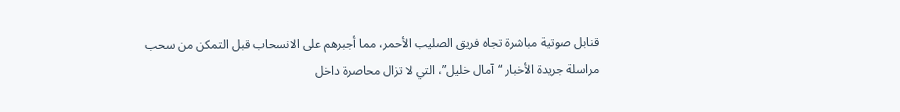قنابل صوتية مباشرة تجاه فريق الصليب الأحمر، مما أجبرهم على الانسحاب قبل التمكن من سحب مراسلة جريدة الأخبار “آمال خليل”، التي لا تزال محاصرة داخل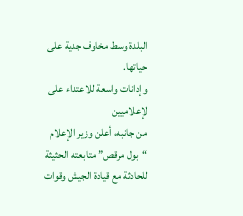البلدة وسط مخاوف جدية على حياتها.
وإدانات واسعة للاعتداء على لإعلاميين
من جانبه، أعلن وزير الإعلام “بول مرقص” متابعته الحثيثة للحادثة مع قيادة الجيش وقوات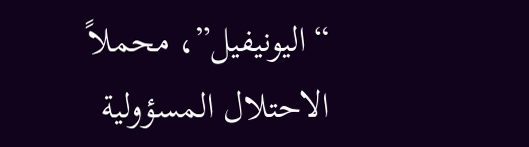“اليونيفيل”، محملاً الاحتلال المسؤولية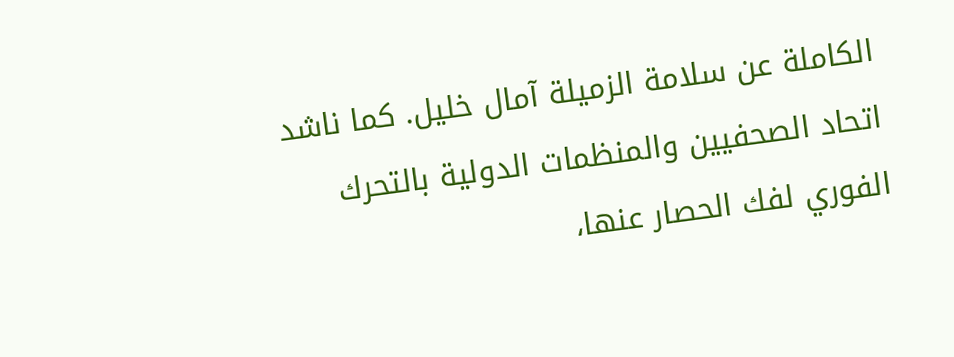الكاملة عن سلامة الزميلة آمال خليل. كما ناشد اتحاد الصحفيين والمنظمات الدولية بالتحرك الفوري لفك الحصار عنها،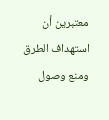معتبرين أن استهداف الطرق ومنع وصول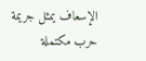الإسعاف يمثل جريمة حرب مكتملة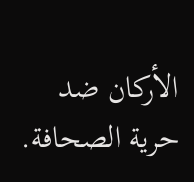الأركان ضد حرية الصحافة.